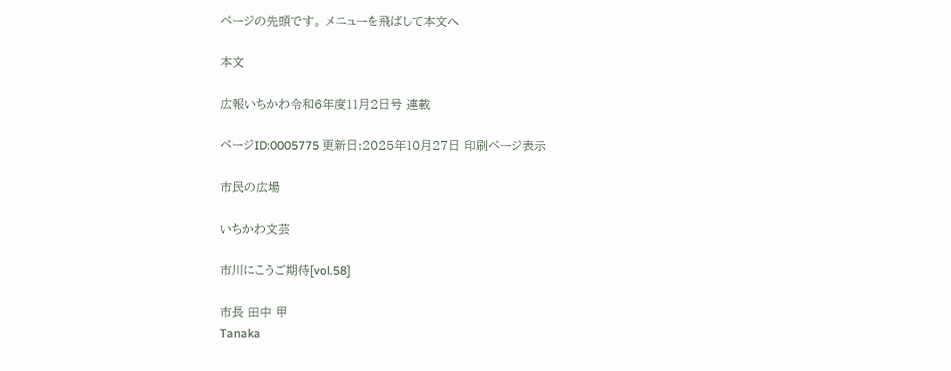ページの先頭です。 メニューを飛ばして本文へ

本文

広報いちかわ令和6年度11月2日号 連載

ページID:0005775 更新日:2025年10月27日 印刷ページ表示

市民の広場

いちかわ文芸

市川にこうご期待[vol.58]

市長 田中 甲
Tanaka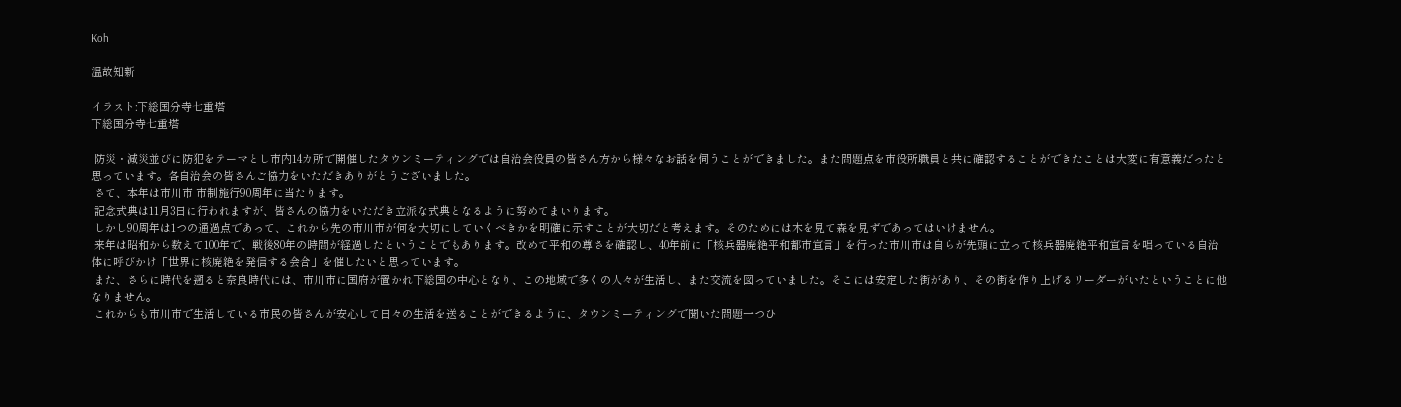Koh

温故知新

イラスト:下総国分寺七重塔
下総国分寺七重塔

 防災・減災並びに防犯をテーマとし市内14カ所で開催したタウンミーティングでは自治会役員の皆さん方から様々なお話を伺うことができました。また問題点を市役所職員と共に確認することができたことは大変に有意義だったと思っています。各自治会の皆さんご協力をいただきありがとうございました。
 さて、本年は市川市 市制施行90周年に当たります。
 記念式典は11月3日に行われますが、皆さんの協力をいただき立派な式典となるように努めてまいります。
 しかし90周年は1つの通過点であって、これから先の市川市が何を大切にしていくべきかを明確に示すことが大切だと考えます。そのためには木を見て森を見ずであってはいけません。
 来年は昭和から数えて100年で、戦後80年の時間が経過したということでもあります。改めて平和の尊さを確認し、40年前に「核兵器廃絶平和都市宣言」を行った市川市は自らが先頭に立って核兵器廃絶平和宣言を唱っている自治体に呼びかけ「世界に核廃絶を発信する会合」を催したいと思っています。
 また、さらに時代を遡ると奈良時代には、市川市に国府が置かれ下総国の中心となり、この地域で多くの人々が生活し、また交流を図っていました。そこには安定した街があり、その街を作り上げるリーダーがいたということに他なりません。
 これからも市川市で生活している市民の皆さんが安心して日々の生活を送ることができるように、タウンミーティングで聞いた問題一つひ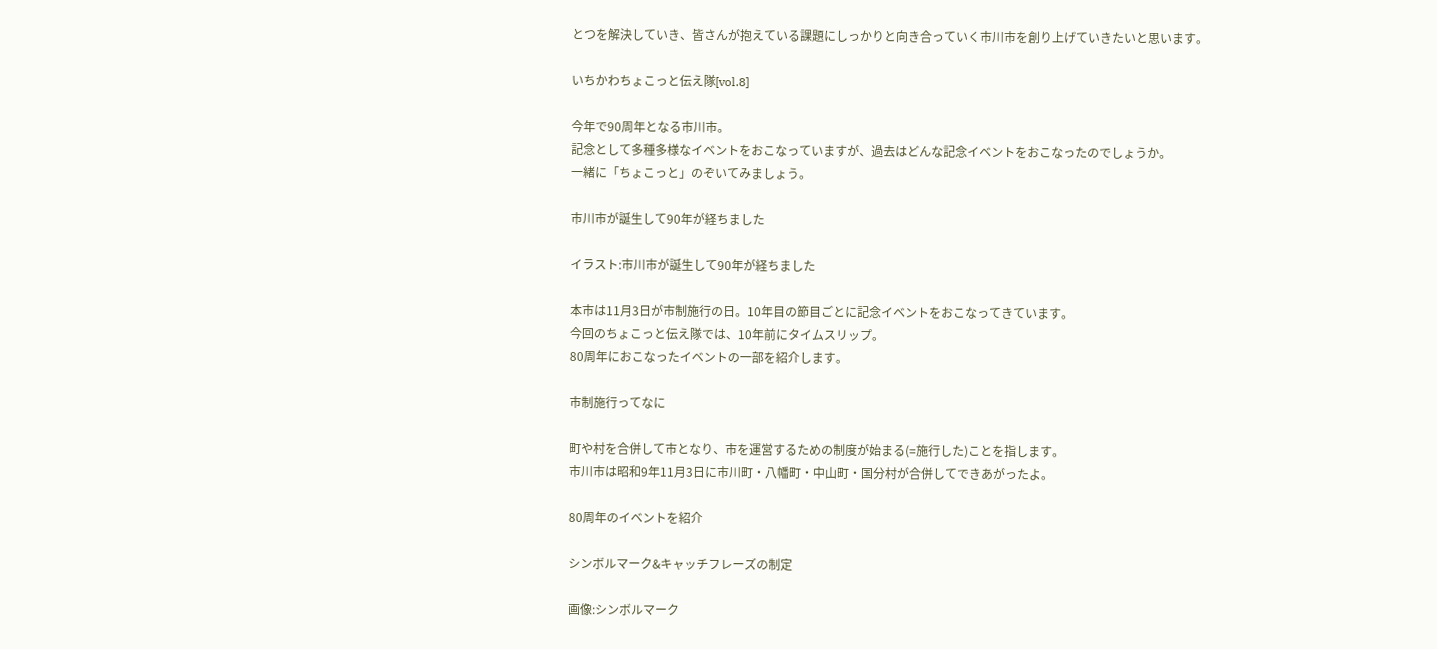とつを解決していき、皆さんが抱えている課題にしっかりと向き合っていく市川市を創り上げていきたいと思います。

いちかわちょこっと伝え隊[vol.8]

今年で90周年となる市川市。
記念として多種多様なイベントをおこなっていますが、過去はどんな記念イベントをおこなったのでしょうか。
一緒に「ちょこっと」のぞいてみましょう。

市川市が誕生して90年が経ちました

イラスト:市川市が誕生して90年が経ちました

本市は11月3日が市制施行の日。10年目の節目ごとに記念イベントをおこなってきています。
今回のちょこっと伝え隊では、10年前にタイムスリップ。
80周年におこなったイベントの一部を紹介します。

市制施行ってなに

町や村を合併して市となり、市を運営するための制度が始まる(=施行した)ことを指します。
市川市は昭和9年11月3日に市川町・八幡町・中山町・国分村が合併してできあがったよ。

80周年のイベントを紹介

シンボルマーク&キャッチフレーズの制定

画像:シンボルマーク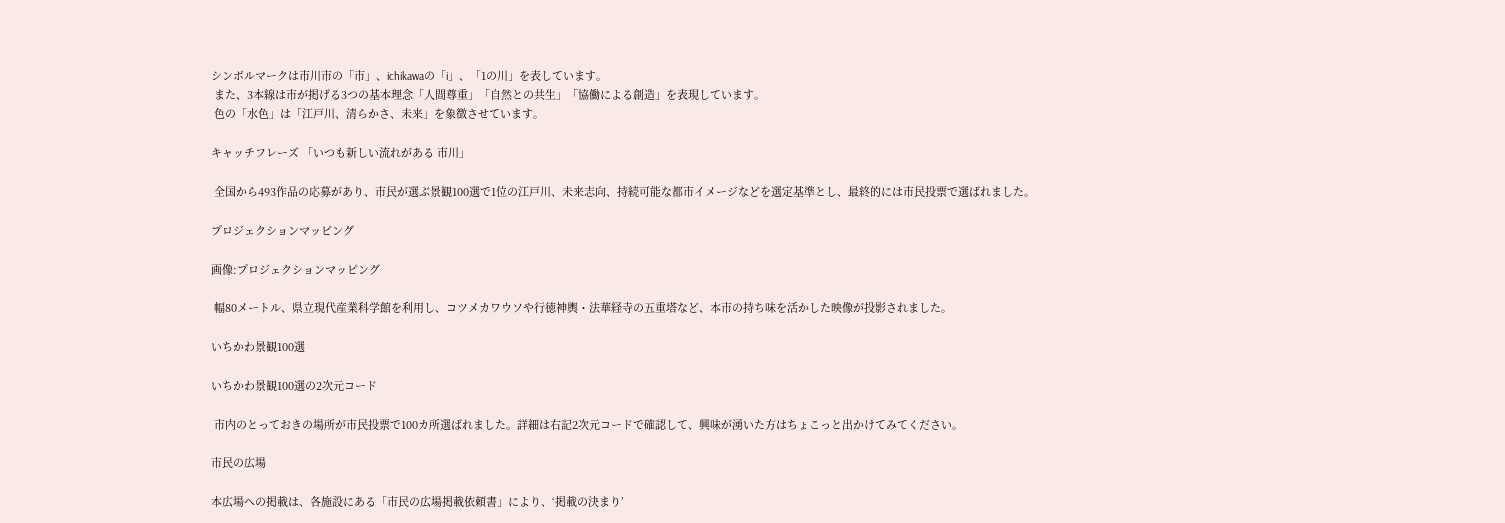シンボルマークは市川市の「市」、ichikawaの「i」、「1の川」を表しています。
 また、3本線は市が掲げる3つの基本理念「人間尊重」「自然との共生」「協働による創造」を表現しています。
 色の「水色」は「江戸川、清らかさ、未来」を象徴させています。

キャッチフレーズ 「いつも新しい流れがある 市川」

 全国から493作品の応募があり、市民が選ぶ景観100選で1位の江戸川、未来志向、持続可能な都市イメージなどを選定基準とし、最終的には市民投票で選ばれました。

プロジェクションマッピング

画像:プロジェクションマッピング

 幅80メートル、県立現代産業科学館を利用し、コツメカワウソや行徳神輿・法華経寺の五重塔など、本市の持ち味を活かした映像が投影されました。

いちかわ景観100選

いちかわ景観100選の2次元コード

 市内のとっておきの場所が市民投票で100カ所選ばれました。詳細は右記2次元コードで確認して、興味が湧いた方はちょこっと出かけてみてください。

市民の広場

本広場への掲載は、各施設にある「市民の広場掲載依頼書」により、‘掲載の決まり’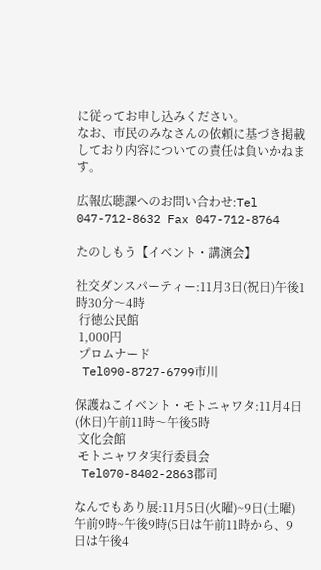に従ってお申し込みください。
なお、市民のみなさんの依頼に基づき掲載しており内容についての責任は負いかねます。

広報広聴課へのお問い合わせ:Tel 047-712-8632 Fax 047-712-8764

たのしもう【イベント・講演会】

社交ダンスパーティー:11月3日(祝日)午後1時30分〜4時
 行徳公民館
 1,000円
 プロムナード
 Tel090-8727-6799市川

保護ねこイベント・モトニャワタ:11月4日(休日)午前11時〜午後5時
 文化会館
 モトニャワタ実行委員会
 Tel070-8402-2863郡司

なんでもあり展:11月5日(火曜)~9日(土曜)午前9時~午後9時(5日は午前11時から、9日は午後4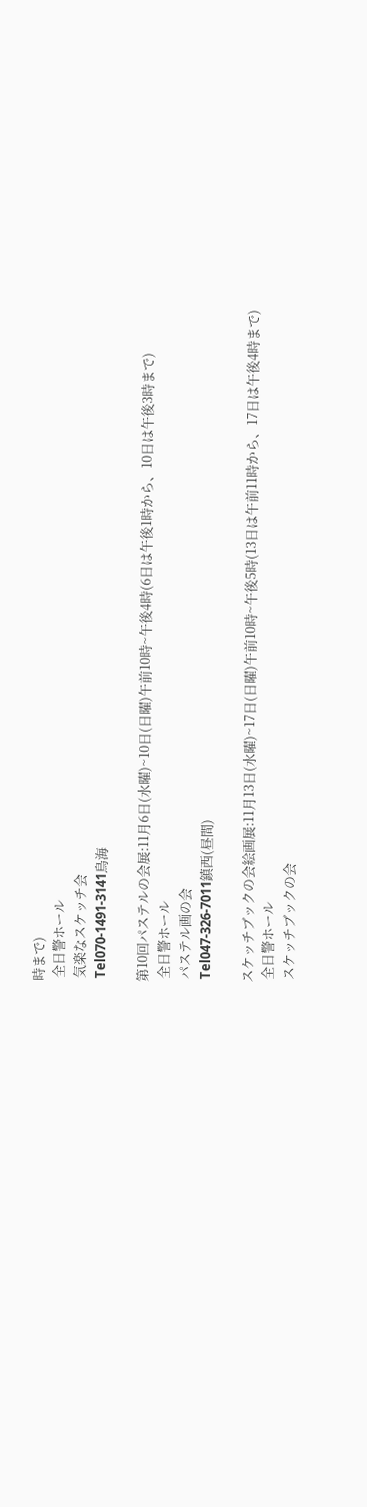時まで)
 全日警ホール
 気楽なスケッチ会
 Tel070-1491-3141鳥海

第10回パステルの会展:11月6日(水曜)~10日(日曜)午前10時~午後4時(6日は午後1時から、10日は午後3時まで)
 全日警ホール
 パステル画の会
 Tel047-326-7011鎮西(昼間)

スケッチブックの会絵画展:11月13日(水曜)~17日(日曜)午前10時~午後5時(13日は午前11時から、17日は午後4時まで)
 全日警ホール
 スケッチブックの会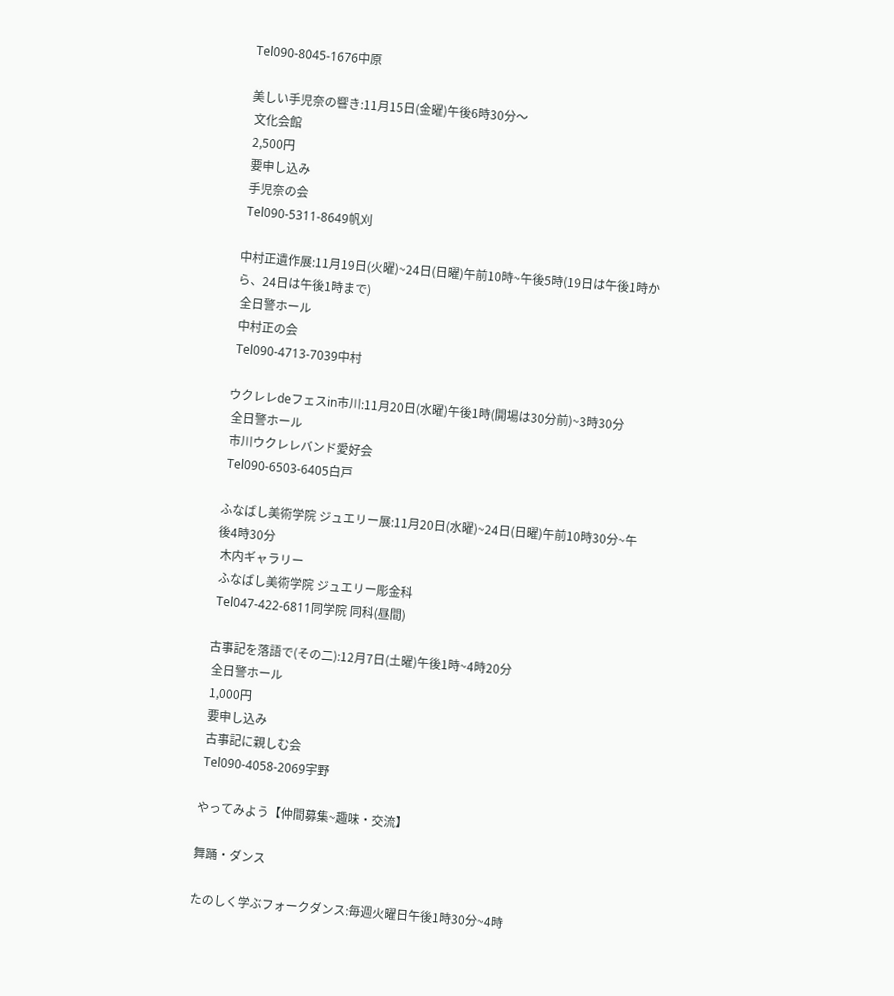Tel090-8045-1676中原

美しい手児奈の響き:11月15日(金曜)午後6時30分〜
 文化会館
 2,500円
 要申し込み
 手児奈の会
 Tel090-5311-8649帆刈

中村正遺作展:11月19日(火曜)~24日(日曜)午前10時~午後5時(19日は午後1時から、24日は午後1時まで)
 全日警ホール
 中村正の会
 Tel090-4713-7039中村

ウクレレdeフェスin市川:11月20日(水曜)午後1時(開場は30分前)~3時30分
 全日警ホール
 市川ウクレレバンド愛好会
 Tel090-6503-6405白戸

ふなばし美術学院 ジュエリー展:11月20日(水曜)~24日(日曜)午前10時30分~午後4時30分
 木内ギャラリー
 ふなばし美術学院 ジュエリー彫金科
 Tel047-422-6811同学院 同科(昼間)

古事記を落語で(その二):12月7日(土曜)午後1時~4時20分
 全日警ホール
 1,000円
 要申し込み
 古事記に親しむ会
 Tel090-4058-2069宇野

やってみよう【仲間募集~趣味・交流】

舞踊・ダンス

たのしく学ぶフォークダンス:毎週火曜日午後1時30分~4時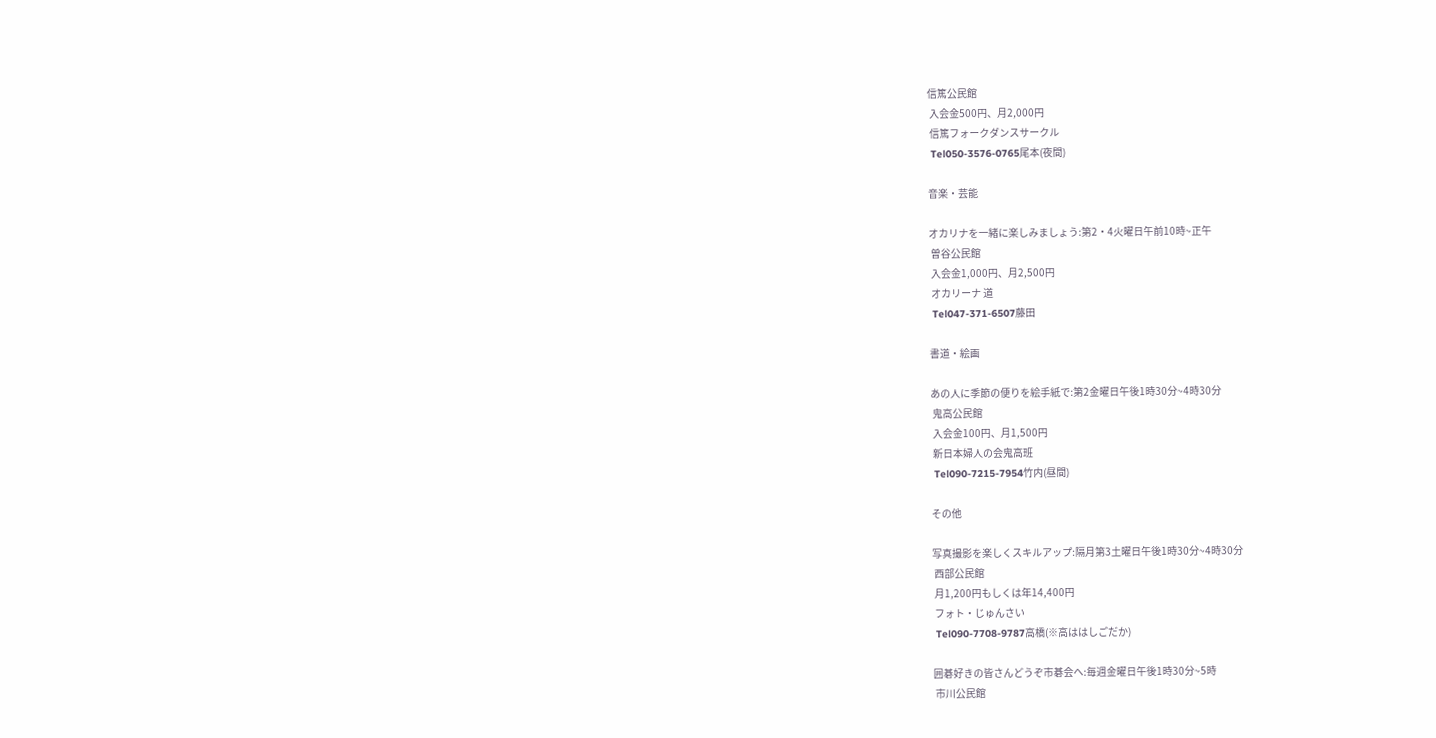信篤公民館
 入会金500円、月2,000円
 信篤フォークダンスサークル
 Tel050-3576-0765尾本(夜間)

音楽・芸能

オカリナを一緒に楽しみましょう:第2・4火曜日午前10時~正午
 曽谷公民館
 入会金1,000円、月2,500円
 オカリーナ 道
 Tel047-371-6507藤田

書道・絵画

あの人に季節の便りを絵手紙で:第2金曜日午後1時30分~4時30分
 鬼高公民館
 入会金100円、月1,500円
 新日本婦人の会鬼高班
 Tel090-7215-7954竹内(昼間)

その他

写真撮影を楽しくスキルアップ:隔月第3土曜日午後1時30分~4時30分
 西部公民館
 月1,200円もしくは年14,400円
 フォト・じゅんさい
 Tel090-7708-9787高橋(※高ははしごだか)

囲碁好きの皆さんどうぞ市碁会へ:毎週金曜日午後1時30分~5時
 市川公民館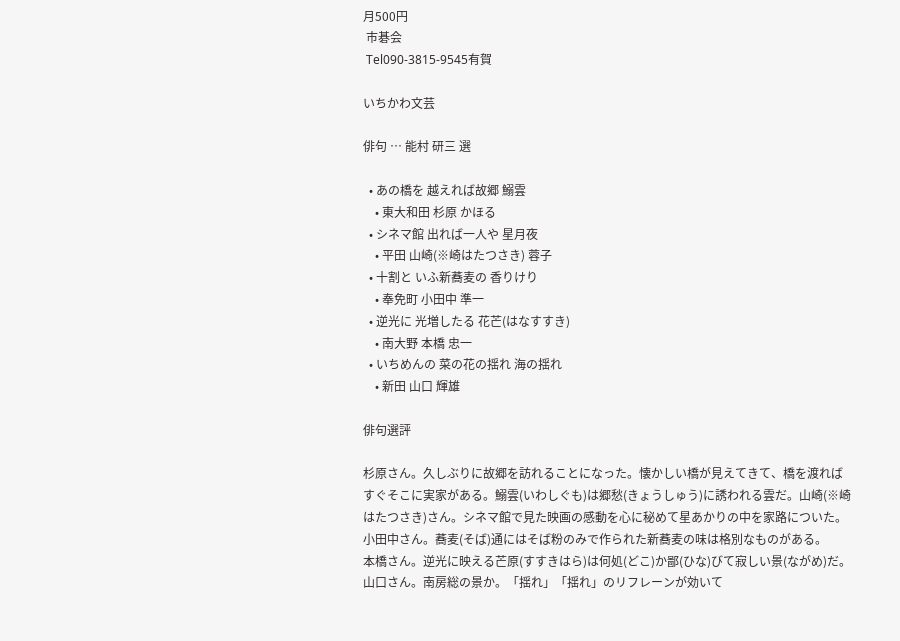月500円
 市碁会
 Tel090-3815-9545有賀

いちかわ文芸

俳句 … 能村 研三 選

  • あの橋を 越えれば故郷 鰯雲
    • 東大和田 杉原 かほる
  • シネマ館 出れば一人や 星月夜
    • 平田 山崎(※崎はたつさき) 蓉子
  • 十割と いふ新蕎麦の 香りけり
    • 奉免町 小田中 準一
  • 逆光に 光増したる 花芒(はなすすき)
    • 南大野 本橋 忠一
  • いちめんの 菜の花の揺れ 海の揺れ
    • 新田 山口 輝雄

俳句選評

杉原さん。久しぶりに故郷を訪れることになった。懐かしい橋が見えてきて、橋を渡ればすぐそこに実家がある。鰯雲(いわしぐも)は郷愁(きょうしゅう)に誘われる雲だ。山崎(※崎はたつさき)さん。シネマ館で見た映画の感動を心に秘めて星あかりの中を家路についた。小田中さん。蕎麦(そば)通にはそば粉のみで作られた新蕎麦の味は格別なものがある。
本橋さん。逆光に映える芒原(すすきはら)は何処(どこ)か鄙(ひな)びて寂しい景(ながめ)だ。山口さん。南房総の景か。「揺れ」「揺れ」のリフレーンが効いて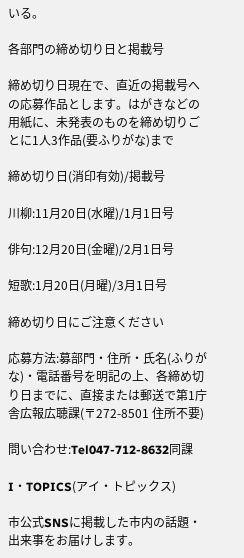いる。

各部門の締め切り日と掲載号

締め切り日現在で、直近の掲載号への応募作品とします。はがきなどの用紙に、未発表のものを締め切りごとに1人3作品(要ふりがな)まで

締め切り日(消印有効)/掲載号

川柳:11月20日(水曜)/1月1日号

俳句:12月20日(金曜)/2月1日号

短歌:1月20日(月曜)/3月1日号

締め切り日にご注意ください

応募方法:募部門・住所・氏名(ふりがな)・電話番号を明記の上、各締め切り日までに、直接または郵送で第1庁舎広報広聴課(〒272-8501 住所不要)

問い合わせ:Tel047-712-8632同課

I・TOPICS(アイ・トピックス)

市公式SNSに掲載した市内の話題・出来事をお届けします。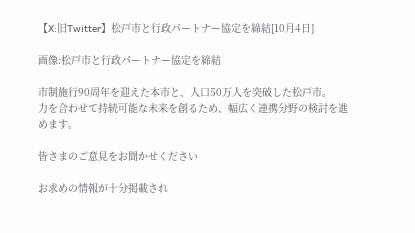【X:旧Twitter】松戸市と行政パートナー協定を締結[10月4日]

画像:松戸市と行政パートナー協定を締結

市制施行90周年を迎えた本市と、人口50万人を突破した松戸市。
力を合わせて持続可能な未来を創るため、幅広く連携分野の検討を進めます。

皆さまのご意見をお聞かせください

お求めの情報が十分掲載され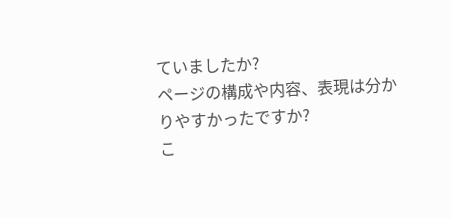ていましたか?
ページの構成や内容、表現は分かりやすかったですか?
こ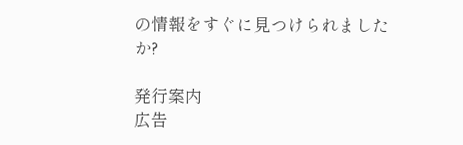の情報をすぐに見つけられましたか?

発行案内
広告